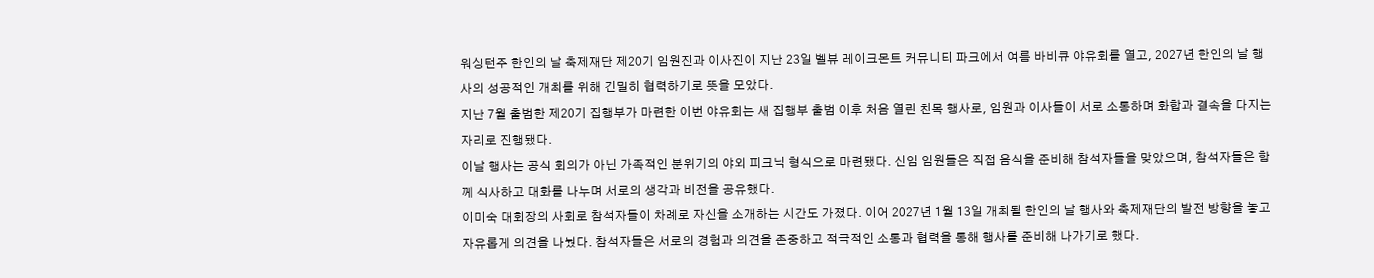워싱턴주 한인의 날 축제재단 제20기 임원진과 이사진이 지난 23일 벨뷰 레이크몬트 커뮤니티 파크에서 여름 바비큐 야유회를 열고, 2027년 한인의 날 행사의 성공적인 개최를 위해 긴밀히 협력하기로 뜻을 모았다.
지난 7월 출범한 제20기 집행부가 마련한 이번 야유회는 새 집행부 출범 이후 처음 열린 친목 행사로, 임원과 이사들이 서로 소통하며 화합과 결속을 다지는 자리로 진행됐다.
이날 행사는 공식 회의가 아닌 가족적인 분위기의 야외 피크닉 형식으로 마련됐다. 신임 임원들은 직접 음식을 준비해 참석자들을 맞았으며, 참석자들은 함께 식사하고 대화를 나누며 서로의 생각과 비전을 공유했다.
이미숙 대회장의 사회로 참석자들이 차례로 자신을 소개하는 시간도 가졌다. 이어 2027년 1월 13일 개최될 한인의 날 행사와 축제재단의 발전 방향을 놓고 자유롭게 의견을 나눴다. 참석자들은 서로의 경험과 의견을 존중하고 적극적인 소통과 협력을 통해 행사를 준비해 나가기로 했다.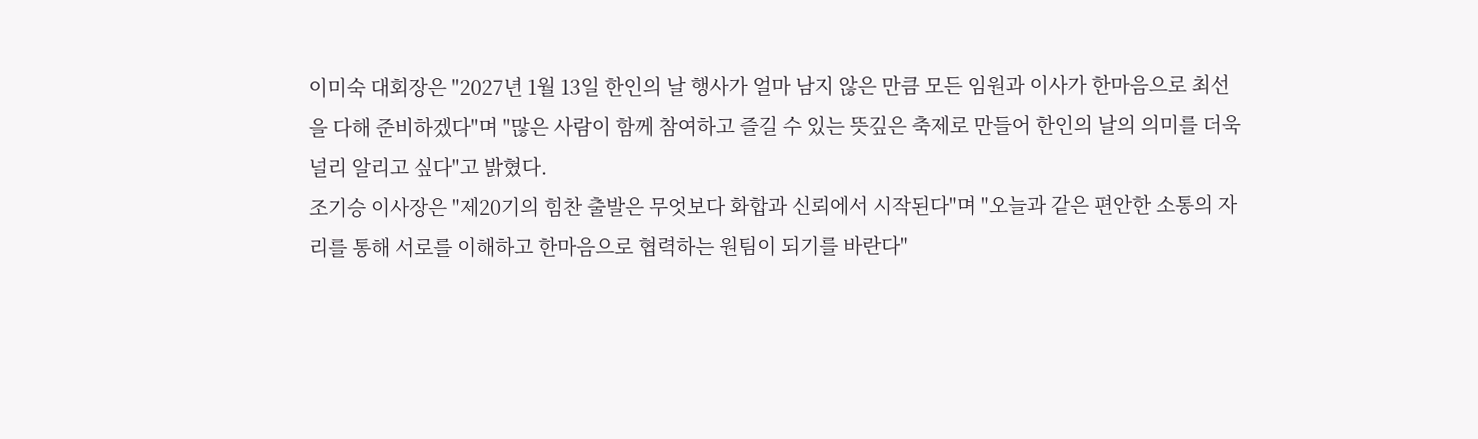이미숙 대회장은 "2027년 1월 13일 한인의 날 행사가 얼마 남지 않은 만큼 모든 임원과 이사가 한마음으로 최선을 다해 준비하겠다"며 "많은 사람이 함께 참여하고 즐길 수 있는 뜻깊은 축제로 만들어 한인의 날의 의미를 더욱 널리 알리고 싶다"고 밝혔다.
조기승 이사장은 "제20기의 힘찬 출발은 무엇보다 화합과 신뢰에서 시작된다"며 "오늘과 같은 편안한 소통의 자리를 통해 서로를 이해하고 한마음으로 협력하는 원팀이 되기를 바란다"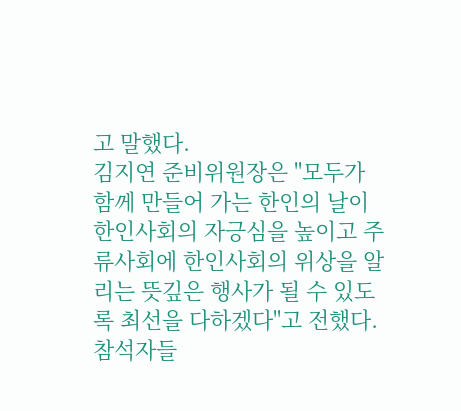고 말했다.
김지연 준비위원장은 "모두가 함께 만들어 가는 한인의 날이 한인사회의 자긍심을 높이고 주류사회에 한인사회의 위상을 알리는 뜻깊은 행사가 될 수 있도록 최선을 다하겠다"고 전했다.
참석자들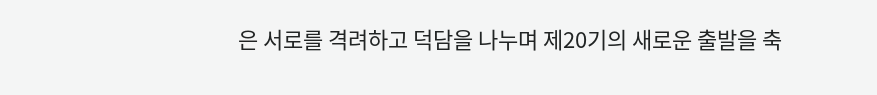은 서로를 격려하고 덕담을 나누며 제20기의 새로운 출발을 축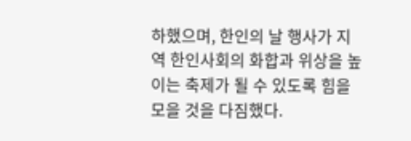하했으며, 한인의 날 행사가 지역 한인사회의 화합과 위상을 높이는 축제가 될 수 있도록 힘을 모을 것을 다짐했다.